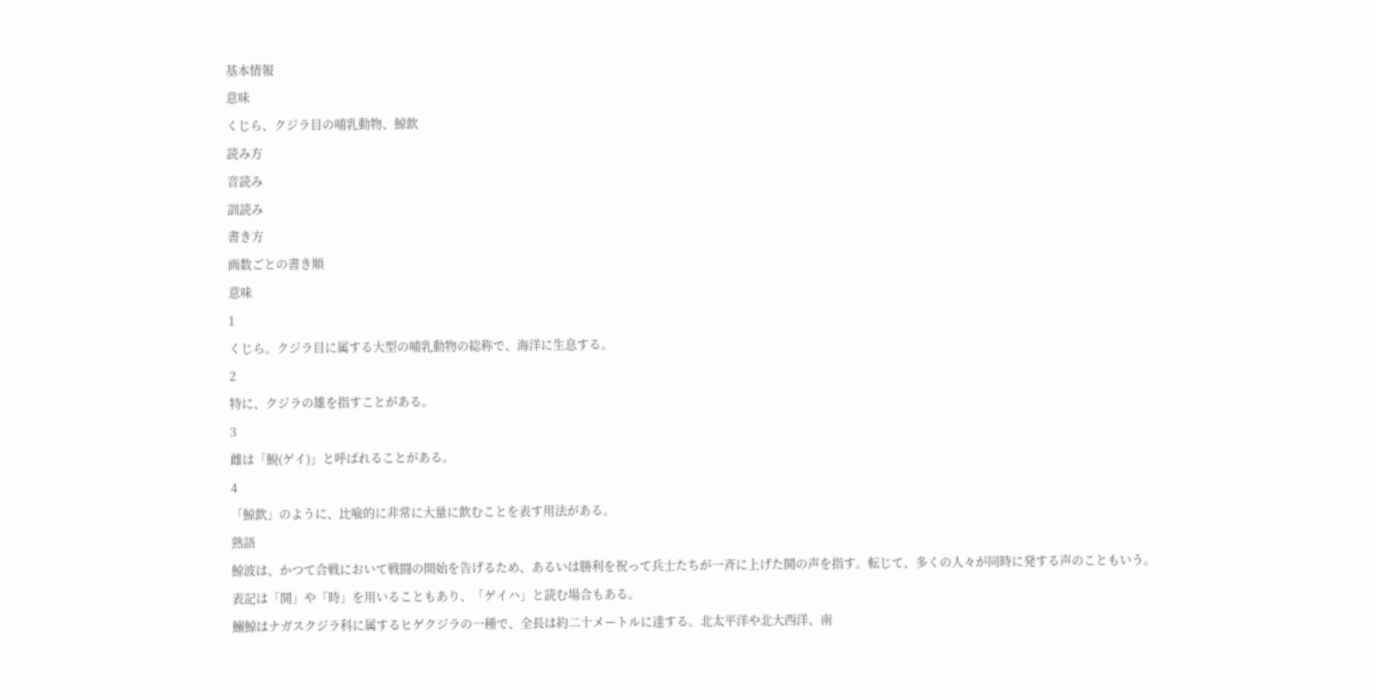基本情報
意味
くじら、クジラ目の哺乳動物、鯨飲
読み方
音読み
訓読み
書き方
画数ごとの書き順
意味
1
くじら。クジラ目に属する大型の哺乳動物の総称で、海洋に生息する。
2
特に、クジラの雄を指すことがある。
3
雌は「鯢(ゲイ)」と呼ばれることがある。
4
「鯨飲」のように、比喩的に非常に大量に飲むことを表す用法がある。
熟語
鯨波は、かつて合戦において戦闘の開始を告げるため、あるいは勝利を祝って兵士たちが一斉に上げた鬨の声を指す。転じて、多くの人々が同時に発する声のこともいう。表記は「鬨」や「時」を用いることもあり、「ゲイハ」と読む場合もある。
鰯鯨はナガスクジラ科に属するヒゲクジラの一種で、全長は約二十メートルに達する。北太平洋や北大西洋、南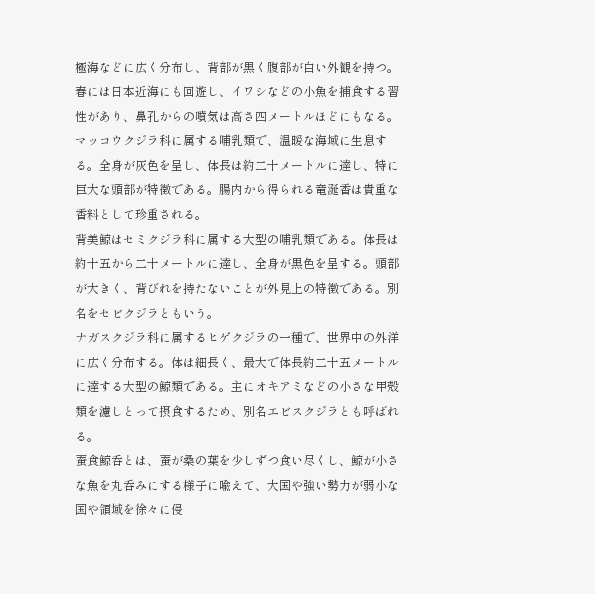極海などに広く分布し、背部が黒く腹部が白い外観を持つ。春には日本近海にも回遊し、イワシなどの小魚を捕食する習性があり、鼻孔からの噴気は高さ四メートルほどにもなる。
マッコウクジラ科に属する哺乳類で、温暖な海域に生息する。全身が灰色を呈し、体長は約二十メートルに達し、特に巨大な頭部が特徴である。腸内から得られる竜涎香は貴重な香料として珍重される。
背美鯨はセミクジラ科に属する大型の哺乳類である。体長は約十五から二十メートルに達し、全身が黒色を呈する。頭部が大きく、背びれを持たないことが外見上の特徴である。別名をセビクジラともいう。
ナガスクジラ科に属するヒゲクジラの一種で、世界中の外洋に広く分布する。体は細長く、最大で体長約二十五メートルに達する大型の鯨類である。主にオキアミなどの小さな甲殻類を濾しとって摂食するため、別名エビスクジラとも呼ばれる。
蚕食鯨呑とは、蚕が桑の葉を少しずつ食い尽くし、鯨が小さな魚を丸呑みにする様子に喩えて、大国や強い勢力が弱小な国や領域を徐々に侵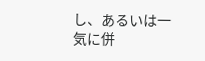し、あるいは一気に併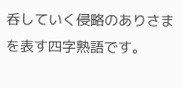呑していく侵略のありさまを表す四字熟語です。